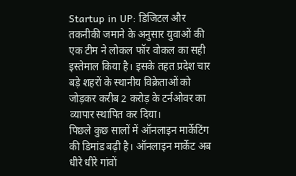Startup in UP: डिजिटल और तकनीकी जमाने के अनुसार युवाओं की एक टीम ने लोकल फॉर वोकल का सही इस्तेमाल किया है। इसके तहत प्रदेश चार बड़े शहरों के स्थानीय विक्रेताओं को जोड़कर करीब 2 करोड़ के टर्नओवर का व्यापार स्थापित कर दिया।
पिछले कुछ सालों में ऑनलाइन मार्केटिंग की डिमांड बढ़ी है। ऑनलाइन मार्केट अब धीरे धीरे गांवों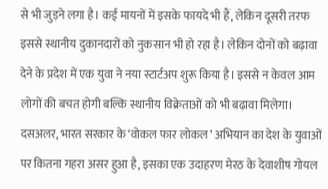से भी जुड़ने लगा है। कई मायनों में इसके फायदे भी हैं, लेकिन दूसरी तरफ इससे स्थानीय दुकानदारों को नुकसान भी हो रहा है। लेकिन दोनों को बढ़ावा देने के प्रदेश में एक युवा ने नया स्टार्टअप शुरू किया है। इससे न केवल आम लोगों की बचत होगी बल्कि स्थानीय विक्रेताओं को भी बढ़ावा मिलेगा।
दसअलर, भारत सरकार के ‘वोकल फार लोकल’ अभियान का देश के युवाओं पर कितना गहरा असर हुआ है, इसका एक उदाहरण मेरठ के देवाशीष गोयल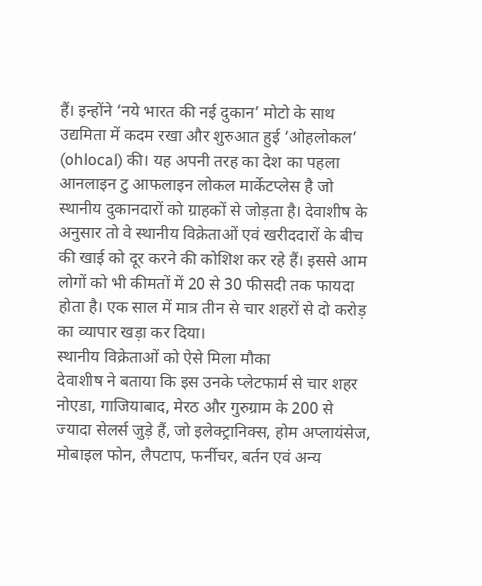हैं। इन्होंने ‘नये भारत की नई दुकान’ मोटो के साथ उद्यमिता में कदम रखा और शुरुआत हुई ‘ओहलोकल’ (ohlocal) की। यह अपनी तरह का देश का पहला आनलाइन टु आफलाइन लोकल मार्केटप्लेस है जो स्थानीय दुकानदारों को ग्राहकों से जोड़ता है। देवाशीष के अनुसार तो वे स्थानीय विक्रेताओं एवं खरीददारों के बीच की खाई को दूर करने की कोशिश कर रहे हैं। इससे आम लोगों को भी कीमतों में 20 से 30 फीसदी तक फायदा होता है। एक साल में मात्र तीन से चार शहरों से दो करोड़ का व्यापार खड़ा कर दिया।
स्थानीय विक्रेताओं को ऐसे मिला मौका
देवाशीष ने बताया कि इस उनके प्लेटफार्म से चार शहर नोएडा, गाजियाबाद, मेरठ और गुरुग्राम के 200 से ज्यादा सेलर्स जुड़े हैं, जो इलेक्ट्रानिक्स, होम अप्लायंसेज, मोबाइल फोन, लैपटाप, फर्नीचर, बर्तन एवं अन्य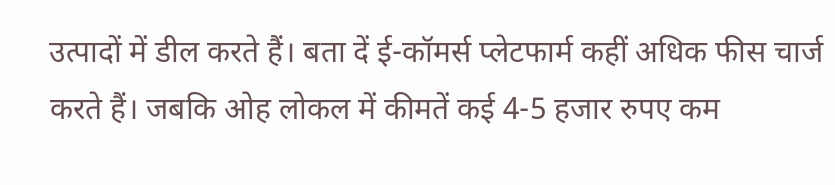उत्पादों में डील करते हैं। बता दें ई-कॉमर्स प्लेटफार्म कहीं अधिक फीस चार्ज करते हैं। जबकि ओह लोकल में कीमतें कई 4-5 हजार रुपए कम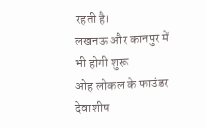रहती है।
लखनऊ और कानपुर में भी होगी शुरू
ओह लोकल के फाउंडर देवाशीष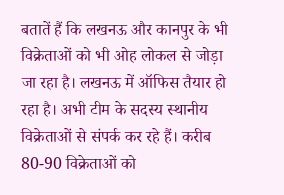बतातें हैं कि लखनऊ और कानपुर के भी विक्रेताओं को भी ओह लोकल से जोड़ा जा रहा है। लखनऊ में ऑफिस तैयार हो रहा है। अभी टीम के सदस्य स्थानीय विक्रेताओं से संपर्क कर रहे हैं। करीब 80-90 विक्रेताओं को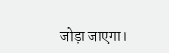जोड़ा जाएगा।